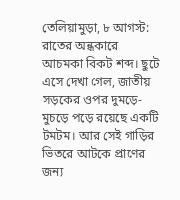তেলিয়ামুড়া, ৮ আগস্ট: রাতের অন্ধকারে আচমকা বিকট শব্দ। ছুটে এসে দেখা গেল, জাতীয় সড়কের ওপর দুমড়ে-মুচড়ে পড়ে রয়েছে একটি টমটম। আর সেই গাড়ির ভিতরে আটকে প্রাণের জন্য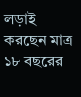লড়াই করছেন মাত্র ১৮ বছরের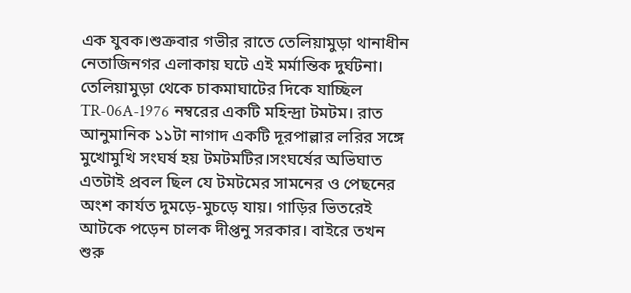এক যুবক।শুক্রবার গভীর রাতে তেলিয়ামুড়া থানাধীন নেতাজিনগর এলাকায় ঘটে এই মর্মান্তিক দুর্ঘটনা। তেলিয়ামুড়া থেকে চাকমাঘাটের দিকে যাচ্ছিল TR-06A-1976 নম্বরের একটি মহিন্দ্রা টমটম। রাত আনুমানিক ১১টা নাগাদ একটি দূরপাল্লার লরির সঙ্গে মুখোমুখি সংঘর্ষ হয় টমটমটির।সংঘর্ষের অভিঘাত এতটাই প্রবল ছিল যে টমটমের সামনের ও পেছনের অংশ কার্যত দুমড়ে-মুচড়ে যায়। গাড়ির ভিতরেই আটকে পড়েন চালক দীপ্তনু সরকার। বাইরে তখন শুরু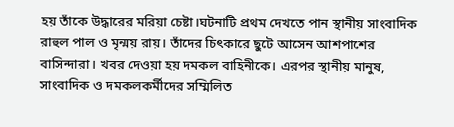হয় তাঁকে উদ্ধারের মরিয়া চেষ্টা।ঘটনাটি প্রথম দেখতে পান স্থানীয় সাংবাদিক রাহুল পাল ও মৃন্ময় রায়। তাঁদের চিৎকারে ছুটে আসেন আশপাশের বাসিন্দারা। খবর দেওয়া হয় দমকল বাহিনীকে। এরপর স্থানীয় মানুষ, সাংবাদিক ও দমকলকর্মীদের সম্মিলিত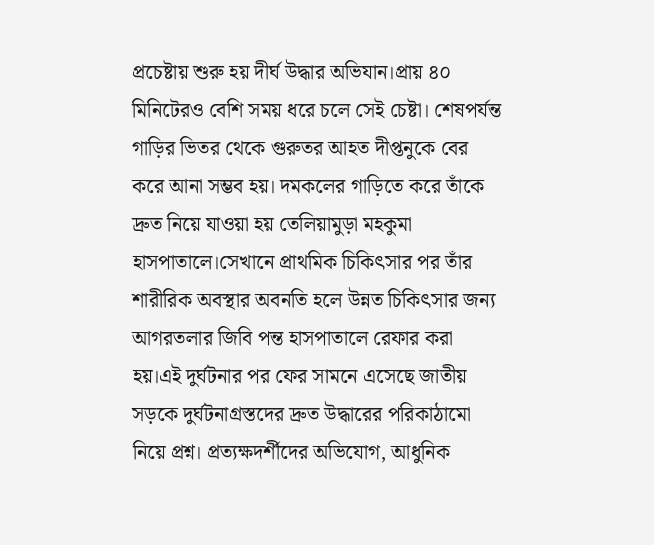প্রচেষ্টায় শুরু হয় দীর্ঘ উদ্ধার অভিযান।প্রায় ৪০ মিনিটেরও বেশি সময় ধরে চলে সেই চেষ্টা। শেষপর্যন্ত গাড়ির ভিতর থেকে গুরুতর আহত দীপ্তনুকে বের করে আনা সম্ভব হয়। দমকলের গাড়িতে করে তাঁকে দ্রুত নিয়ে যাওয়া হয় তেলিয়ামুড়া মহকুমা হাসপাতালে।সেখানে প্রাথমিক চিকিৎসার পর তাঁর শারীরিক অবস্থার অবনতি হলে উন্নত চিকিৎসার জন্য আগরতলার জিবি পন্ত হাসপাতালে রেফার করা হয়।এই দুর্ঘটনার পর ফের সামনে এসেছে জাতীয় সড়কে দুর্ঘটনাগ্রস্তদের দ্রুত উদ্ধারের পরিকাঠামো নিয়ে প্রশ্ন। প্রত্যক্ষদর্শীদের অভিযোগ, আধুনিক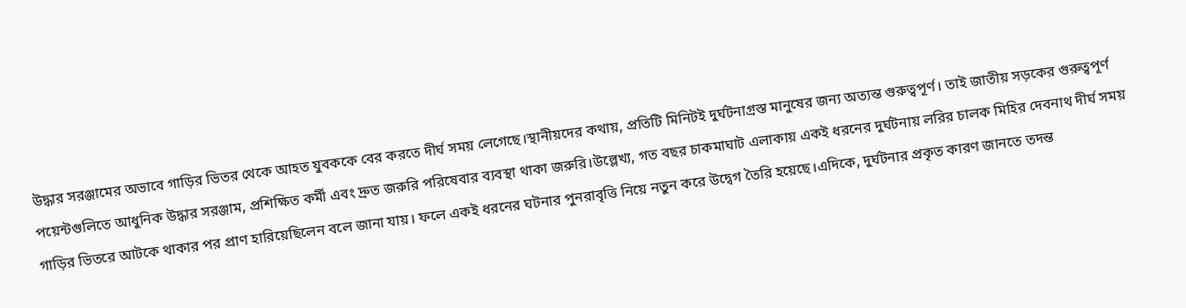উদ্ধার সরঞ্জামের অভাবে গাড়ির ভিতর থেকে আহত যুবককে বের করতে দীর্ঘ সময় লেগেছে।স্থানীয়দের কথায়, প্রতিটি মিনিটই দুর্ঘটনাগ্রস্ত মানুষের জন্য অত্যন্ত গুরুত্বপূর্ণ। তাই জাতীয় সড়কের গুরুত্বপূর্ণ পয়েন্টগুলিতে আধুনিক উদ্ধার সরঞ্জাম, প্রশিক্ষিত কর্মী এবং দ্রুত জরুরি পরিষেবার ব্যবস্থা থাকা জরুরি।উল্লেখ্য, গত বছর চাকমাঘাট এলাকায় একই ধরনের দুর্ঘটনায় লরির চালক মিহির দেবনাথ দীর্ঘ সময় গাড়ির ভিতরে আটকে থাকার পর প্রাণ হারিয়েছিলেন বলে জানা যায়। ফলে একই ধরনের ঘটনার পুনরাবৃত্তি নিয়ে নতুন করে উদ্বেগ তৈরি হয়েছে।এদিকে, দুর্ঘটনার প্রকৃত কারণ জানতে তদন্ত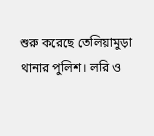শুরু করেছে তেলিয়ামুড়া থানার পুলিশ। লরি ও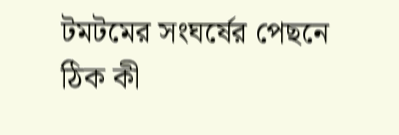টমটমের সংঘর্ষের পেছনে ঠিক কী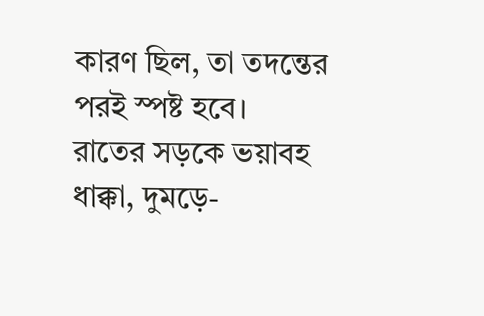কারণ ছিল, তা তদন্তের পরই স্পষ্ট হবে।
রাতের সড়কে ভয়াবহ ধাক্কা, দুমড়ে-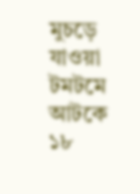মুচড়ে যাওয়া টমটমে আটকে ১৮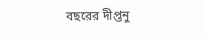বছরের দীপ্তনু